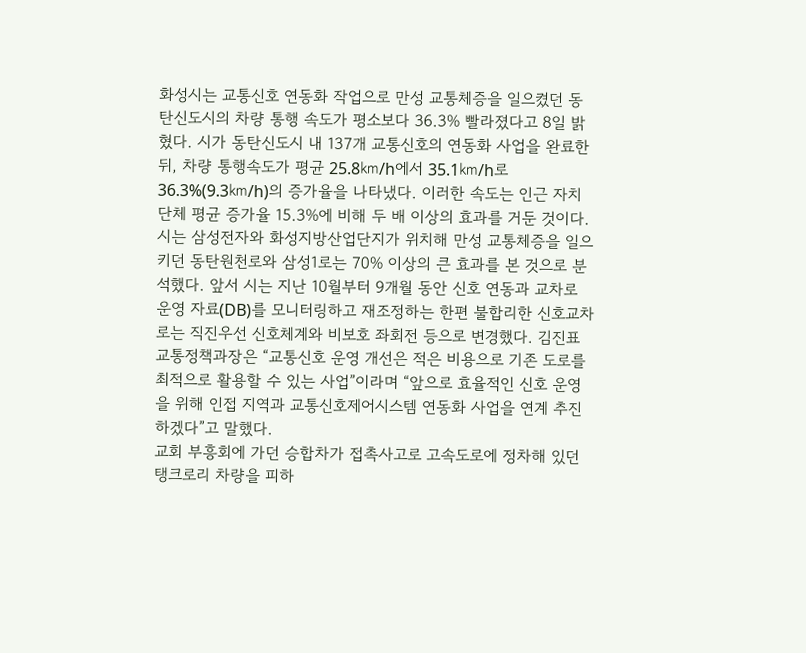화성시는 교통신호 연동화 작업으로 만성 교통체증을 일으켰던 동탄신도시의 차량 통행 속도가 평소보다 36.3% 빨라졌다고 8일 밝혔다. 시가 동탄신도시 내 137개 교통신호의 연동화 사업을 완료한 뒤, 차량 통행속도가 평균 25.8㎞/h에서 35.1㎞/h로 36.3%(9.3㎞/h)의 증가율을 나타냈다. 이러한 속도는 인근 자치단체 평균 증가율 15.3%에 비해 두 배 이상의 효과를 거둔 것이다. 시는 삼성전자와 화성지방산업단지가 위치해 만성 교통체증을 일으키던 동탄원천로와 삼성1로는 70% 이상의 큰 효과를 본 것으로 분석했다. 앞서 시는 지난 10월부터 9개월 동안 신호 연동과 교차로 운영 자료(DB)를 모니터링하고 재조정하는 한편 불합리한 신호교차로는 직진우선 신호체계와 비보호 좌회전 등으로 변경했다. 김진표 교통정책과장은 “교통신호 운영 개선은 적은 비용으로 기존 도로를 최적으로 활용할 수 있는 사업”이라며 “앞으로 효율적인 신호 운영을 위해 인접 지역과 교통신호제어시스템 연동화 사업을 연계 추진하겠다”고 말했다.
교회 부흥회에 가던 승합차가 접촉사고로 고속도로에 정차해 있던 탱크로리 차량을 피하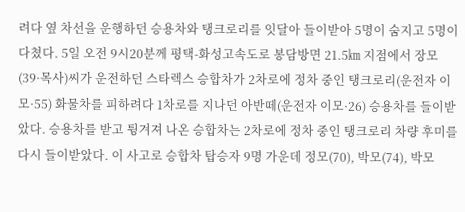려다 옆 차선을 운행하던 승용차와 탱크로리를 잇달아 들이받아 5명이 숨지고 5명이 다쳤다. 5일 오전 9시20분께 평택-화성고속도로 봉담방면 21.5㎞ 지점에서 장모(39·목사)씨가 운전하던 스타렉스 승합차가 2차로에 정차 중인 탱크로리(운전자 이모·55) 화물차를 피하려다 1차로를 지나던 아반떼(운전자 이모·26) 승용차를 들이받았다. 승용차를 받고 튕겨져 나온 승합차는 2차로에 정차 중인 탱크로리 차량 후미를 다시 들이받았다. 이 사고로 승합차 탑승자 9명 가운데 정모(70), 박모(74), 박모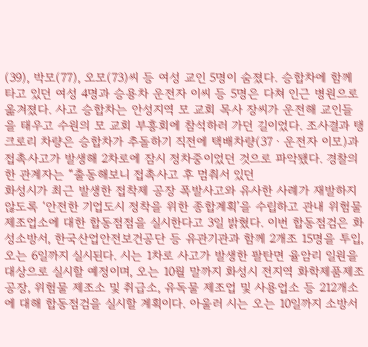(39), 박모(77), 오모(73)씨 등 여성 교인 5명이 숨졌다. 승합차에 함께 타고 있던 여성 4명과 승용차 운전자 이씨 등 5명은 다쳐 인근 병원으로 옮겨졌다. 사고 승합차는 안성지역 모 교회 목사 장씨가 운전해 교인들을 태우고 수원의 모 교회 부흥회에 참석하러 가던 길이었다. 조사결과 탱크로리 차량은 승합차가 추돌하기 직전에 택배차량(37ㆍ운전자 이모)과 접촉사고가 발생해 2차로에 잠시 정차중이었던 것으로 파악됐다. 경찰의 한 관계자는 “출동해보니 접촉사고 후 멈춰서 있던
화성시가 최근 발생한 접착제 공장 폭발사고와 유사한 사례가 재발하지 않도록 ‘안전한 기업도시 정착을 위한 종합계획’을 수립하고 관내 위험물 제조업소에 대한 합동점점을 실시한다고 3일 밝혔다. 이번 합동점검은 화성소방서, 한국산업안전보건공단 등 유관기관과 함께 2개조 15명을 투입, 오는 6일까지 실시된다. 시는 1차로 사고가 발생한 팔탄면 율암리 일원을 대상으로 실시할 예정이며, 오는 10월 말까지 화성시 전지역 화학제품제조공장, 위험물 제조소 및 취급소, 유독물 제조업 및 사용업소 등 212개소에 대해 합동점검을 실시할 계획이다. 아울러 시는 오는 10일까지 소방서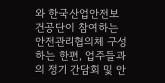와 한국산업안전보건공단이 참여하는 안전관리협의체 구성하는 한편, 업주들과의 정기 간담회 및 안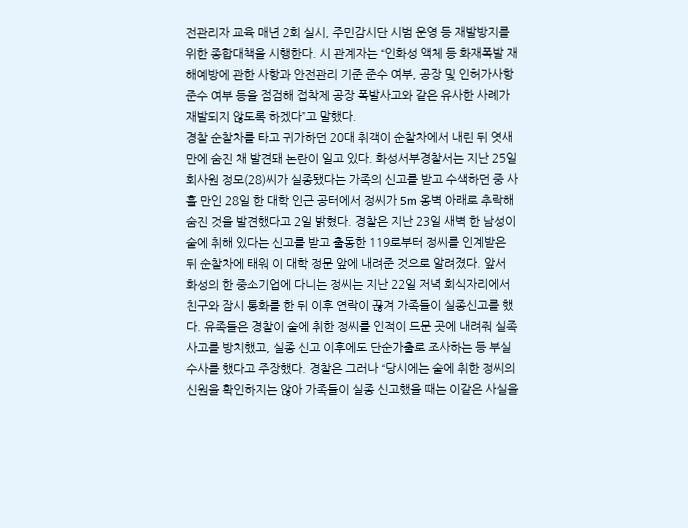전관리자 교육 매년 2회 실시, 주민감시단 시범 운영 등 재발방지를 위한 종합대책을 시행한다. 시 관계자는 “인화성 액체 등 화재폭발 재해예방에 관한 사항과 안전관리 기준 준수 여부, 공장 및 인허가사항 준수 여부 등을 점검해 접착제 공장 폭발사고와 같은 유사한 사례가 재발되지 않도록 하겠다”고 말했다.
경찰 순찰차를 타고 귀가하던 20대 취객이 순찰차에서 내린 뒤 엿새 만에 숨진 채 발견돼 논란이 일고 있다. 화성서부경찰서는 지난 25일 회사원 정모(28)씨가 실종됐다는 가족의 신고를 받고 수색하던 중 사흘 만인 28일 한 대학 인근 공터에서 정씨가 5m 옹벽 아래로 추락해 숨진 것을 발견했다고 2일 밝혔다. 경찰은 지난 23일 새벽 한 남성이 술에 취해 있다는 신고를 받고 출동한 119로부터 정씨를 인계받은 뒤 순찰차에 태워 이 대학 정문 앞에 내려준 것으로 알려졌다. 앞서 화성의 한 중소기업에 다니는 정씨는 지난 22일 저녁 회식자리에서 친구와 잠시 통화를 한 뒤 이후 연락이 끊겨 가족들이 실종신고를 했다. 유족들은 경찰이 술에 취한 정씨를 인적이 드문 곳에 내려줘 실족 사고를 방치했고, 실종 신고 이후에도 단순가출로 조사하는 등 부실 수사를 했다고 주장했다. 경찰은 그러나 “당시에는 술에 취한 정씨의 신원을 확인하지는 않아 가족들이 실종 신고했을 때는 이같은 사실을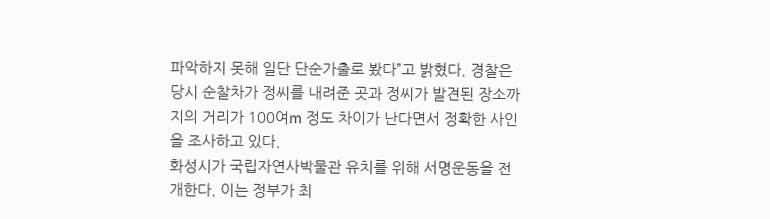파악하지 못해 일단 단순가출로 봤다”고 밝혔다. 경찰은 당시 순찰차가 정씨를 내려준 곳과 정씨가 발견된 장소까지의 거리가 100여m 정도 차이가 난다면서 정확한 사인을 조사하고 있다.
화성시가 국립자연사박물관 유치를 위해 서명운동을 전개한다. 이는 정부가 최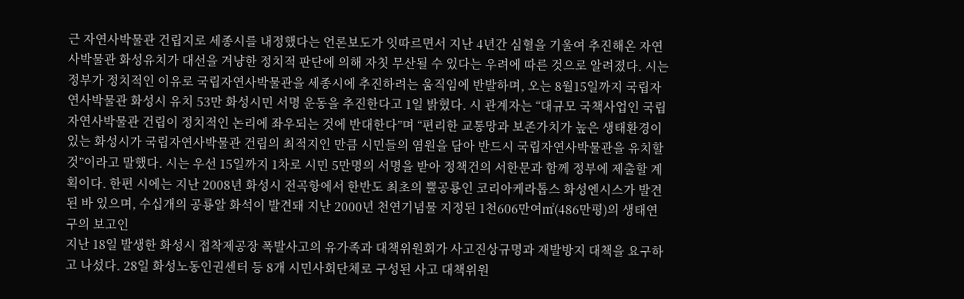근 자연사박물관 건립지로 세종시를 내정했다는 언론보도가 잇따르면서 지난 4년간 심혈을 기울여 추진해온 자연사박물관 화성유치가 대선을 겨냥한 정치적 판단에 의해 자칫 무산될 수 있다는 우려에 따른 것으로 알려졌다. 시는 정부가 정치적인 이유로 국립자연사박물관을 세종시에 추진하려는 움직임에 반발하며, 오는 8월15일까지 국립자연사박물관 화성시 유치 53만 화성시민 서명 운동을 추진한다고 1일 밝혔다. 시 관계자는 “대규모 국책사업인 국립자연사박물관 건립이 정치적인 논리에 좌우되는 것에 반대한다”며 “편리한 교통망과 보존가치가 높은 생태환경이 있는 화성시가 국립자연사박물관 건립의 최적지인 만큼 시민들의 염원을 담아 반드시 국립자연사박물관을 유치할 것”이라고 말했다. 시는 우선 15일까지 1차로 시민 5만명의 서명을 받아 정책건의 서한문과 함께 정부에 제출할 계획이다. 한편 시에는 지난 2008년 화성시 전곡항에서 한반도 최초의 뿔공룡인 코리아케라톱스 화성엔시스가 발견된 바 있으며, 수십개의 공룡알 화석이 발견돼 지난 2000년 천연기념물 지정된 1천606만여㎡(486만평)의 생태연구의 보고인
지난 18일 발생한 화성시 접착제공장 폭발사고의 유가족과 대책위원회가 사고진상규명과 재발방지 대책을 요구하고 나섰다. 28일 화성노동인권센터 등 8개 시민사회단체로 구성된 사고 대책위원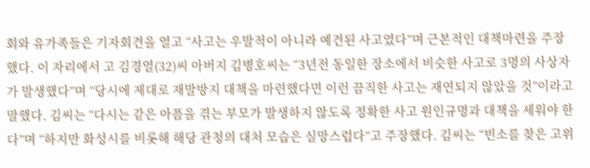회와 유가족들은 기자회견을 열고 “사고는 우발적이 아니라 예견된 사고였다”며 근본적인 대책마련을 주장했다. 이 자리에서 고 김경열(32)씨 아버지 김병호씨는 “3년전 동일한 장소에서 비슷한 사고로 3명의 사상자가 발생했다”며 “당시에 제대로 재발방지 대책을 마련했다면 이런 끔직한 사고는 재연되지 않았을 것”이라고 말했다. 김씨는 “다시는 같은 아픔을 겪는 부모가 발생하지 않도록 정확한 사고 원인규명과 대책을 세워야 한다”며 “하지만 화성시를 비롯해 해당 관청의 대처 모습은 실망스럽다”고 주장했다. 김씨는 “빈소를 찾은 고위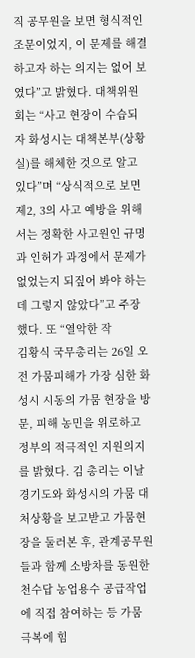직 공무원을 보면 형식적인 조문이었지, 이 문제를 해결하고자 하는 의지는 없어 보였다”고 밝혔다. 대책위원회는 “사고 현장이 수습되자 화성시는 대책본부(상황실)를 해체한 것으로 알고 있다”며 “상식적으로 보면 제2, 3의 사고 예방을 위해서는 정확한 사고원인 규명과 인허가 과정에서 문제가 없었는지 되짚어 봐야 하는데 그렇지 않았다”고 주장했다. 또 “열악한 작
김황식 국무총리는 26일 오전 가뭄피해가 가장 심한 화성시 시동의 가뭄 현장을 방문, 피해 농민을 위로하고 정부의 적극적인 지원의지를 밝혔다. 김 총리는 이날 경기도와 화성시의 가뭄 대처상황을 보고받고 가뭄현장을 둘러본 후, 관계공무원들과 함께 소방차를 동원한 천수답 농업용수 공급작업에 직접 참여하는 등 가뭄 극복에 힘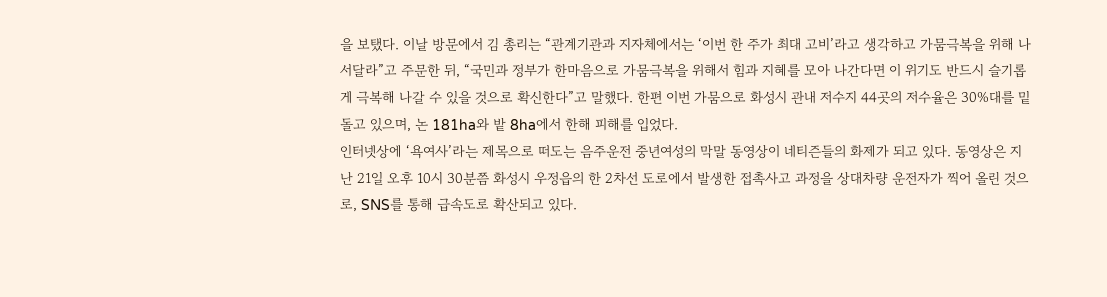을 보탰다. 이날 방문에서 김 총리는 “관계기관과 지자체에서는 ‘이번 한 주가 최대 고비’라고 생각하고 가뭄극복을 위해 나서달라”고 주문한 뒤, “국민과 정부가 한마음으로 가뭄극복을 위해서 힘과 지혜를 모아 나간다면 이 위기도 반드시 슬기롭게 극복해 나갈 수 있을 것으로 확신한다”고 말했다. 한편 이번 가뭄으로 화성시 관내 저수지 44곳의 저수율은 30%대를 밑돌고 있으며, 논 181ha와 밭 8ha에서 한해 피해를 입었다.
인터넷상에 ‘욕여사’라는 제목으로 떠도는 음주운전 중년여성의 막말 동영상이 네티즌들의 화제가 되고 있다. 동영상은 지난 21일 오후 10시 30분쯤 화성시 우정읍의 한 2차선 도로에서 발생한 접촉사고 과정을 상대차량 운전자가 찍어 올린 것으로, SNS를 통해 급속도로 확산되고 있다.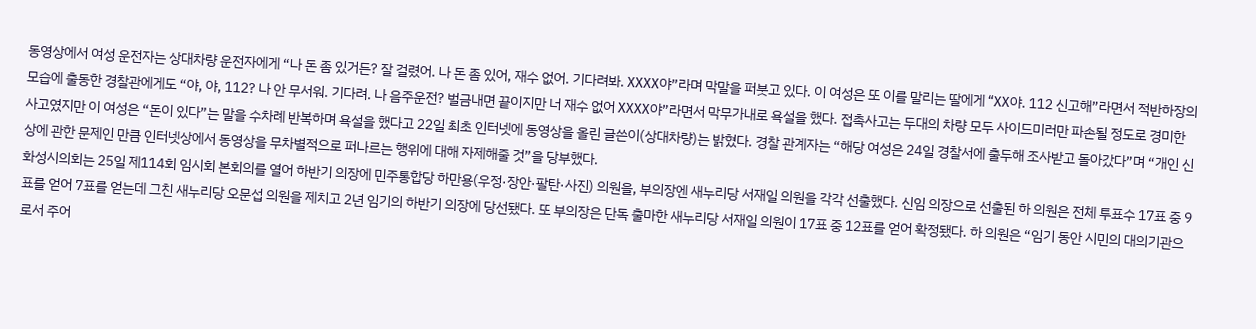동영상에서 여성 운전자는 상대차량 운전자에게 “나 돈 좀 있거든? 잘 걸렸어. 나 돈 좀 있어, 재수 없어. 기다려봐. XXXX야”라며 막말을 퍼붓고 있다. 이 여성은 또 이를 말리는 딸에게 “XX야. 112 신고해”라면서 적반하장의 모습에 출동한 경찰관에게도 “야, 야, 112? 나 안 무서워. 기다려. 나 음주운전? 벌금내면 끝이지만 너 재수 없어 XXXX야”라면서 막무가내로 욕설을 했다. 접촉사고는 두대의 차량 모두 사이드미러만 파손될 정도로 경미한 사고였지만 이 여성은 “돈이 있다”는 말을 수차례 반복하며 욕설을 했다고 22일 최초 인터넷에 동영상을 올린 글쓴이(상대차량)는 밝혔다. 경찰 관계자는 “해당 여성은 24일 경찰서에 출두해 조사받고 돌아갔다”며 “개인 신상에 관한 문제인 만큼 인터넷상에서 동영상을 무차별적으로 퍼나르는 행위에 대해 자제해줄 것”을 당부했다.
화성시의회는 25일 제114회 임시회 본회의를 열어 하반기 의장에 민주통합당 하만용(우정·장안·팔탄·사진) 의원을, 부의장엔 새누리당 서재일 의원을 각각 선출했다. 신임 의장으로 선출된 하 의원은 전체 투표수 17표 중 9표를 얻어 7표를 얻는데 그친 새누리당 오문섭 의원을 제치고 2년 임기의 하반기 의장에 당선됐다. 또 부의장은 단독 출마한 새누리당 서재일 의원이 17표 중 12표를 얻어 확정됐다. 하 의원은 “임기 동안 시민의 대의기관으로서 주어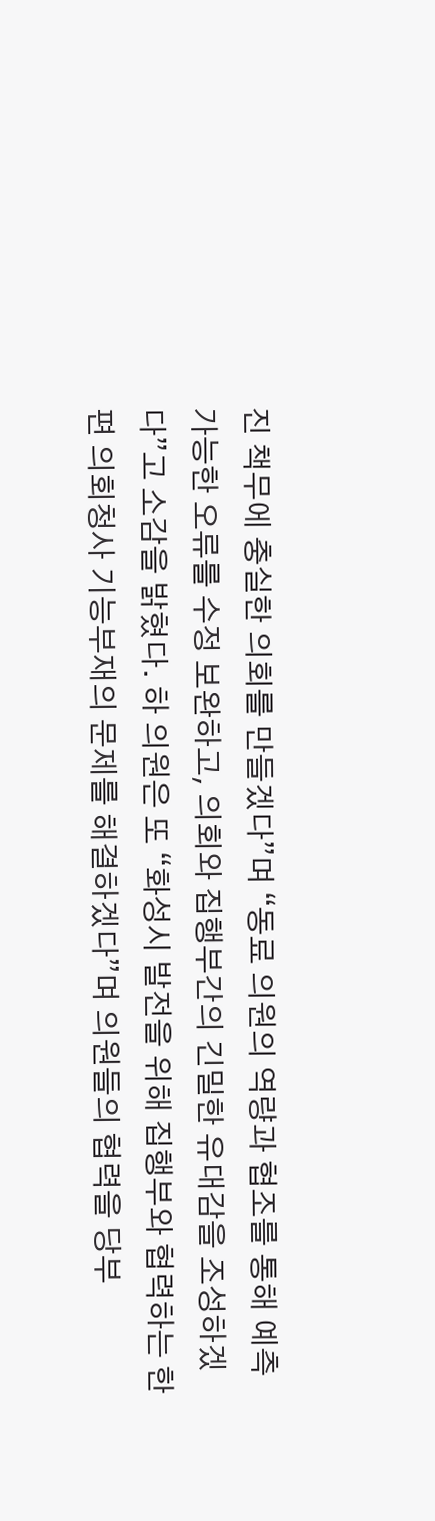진 책무에 충실한 의회를 만들겠다”며 “동료 의원의 역량과 협조를 통해 예측가능한 오류를 수정 보완하고, 의회와 집행부간의 긴밀한 유대감을 조성하겠다”고 소감을 밝혔다. 하 의원은 또 “화성시 발전을 위해 집행부와 협력하는 한편 의회청사 기능부재의 문제를 해결하겠다”며 의원들의 협력을 당부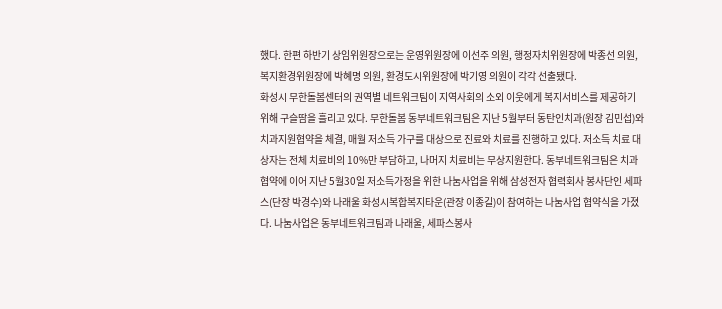했다. 한편 하반기 상임위원장으로는 운영위원장에 이선주 의원, 행정자치위원장에 박종선 의원, 복지환경위원장에 박혜명 의원, 환경도시위원장에 박기영 의원이 각각 선출됐다.
화성시 무한돌봄센터의 권역별 네트워크팀이 지역사회의 소외 이웃에게 복지서비스를 제공하기 위해 구슬땀을 흘리고 있다. 무한돌봄 동부네트워크팀은 지난 5월부터 동탄인치과(원장 김민섭)와 치과지원협약을 체결, 매월 저소득 가구를 대상으로 진료와 치료를 진행하고 있다. 저소득 치료 대상자는 전체 치료비의 10%만 부담하고, 나머지 치료비는 무상지원한다. 동부네트워크팀은 치과협약에 이어 지난 5월30일 저소득가정을 위한 나눔사업을 위해 삼성전자 협력회사 봉사단인 세파스(단장 박경수)와 나래울 화성시복합복지타운(관장 이종길)이 참여하는 나눔사업 협약식을 가졌다. 나눔사업은 동부네트워크팀과 나래울, 세파스봉사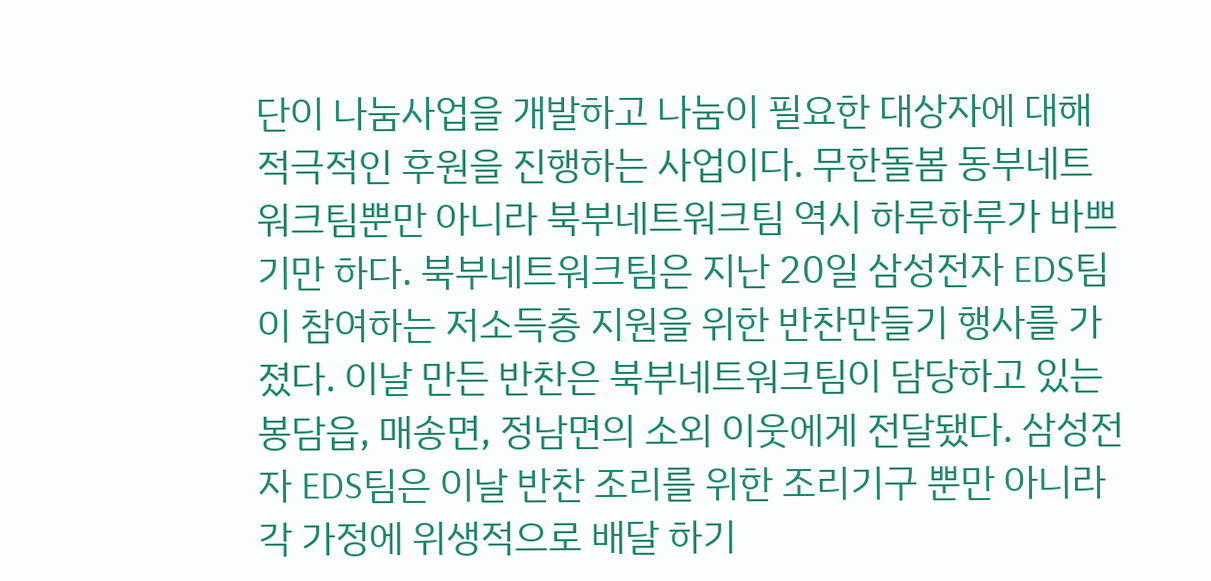단이 나눔사업을 개발하고 나눔이 필요한 대상자에 대해 적극적인 후원을 진행하는 사업이다. 무한돌봄 동부네트워크팀뿐만 아니라 북부네트워크팀 역시 하루하루가 바쁘기만 하다. 북부네트워크팀은 지난 20일 삼성전자 EDS팀이 참여하는 저소득층 지원을 위한 반찬만들기 행사를 가졌다. 이날 만든 반찬은 북부네트워크팀이 담당하고 있는 봉담읍, 매송면, 정남면의 소외 이웃에게 전달됐다. 삼성전자 EDS팀은 이날 반찬 조리를 위한 조리기구 뿐만 아니라 각 가정에 위생적으로 배달 하기